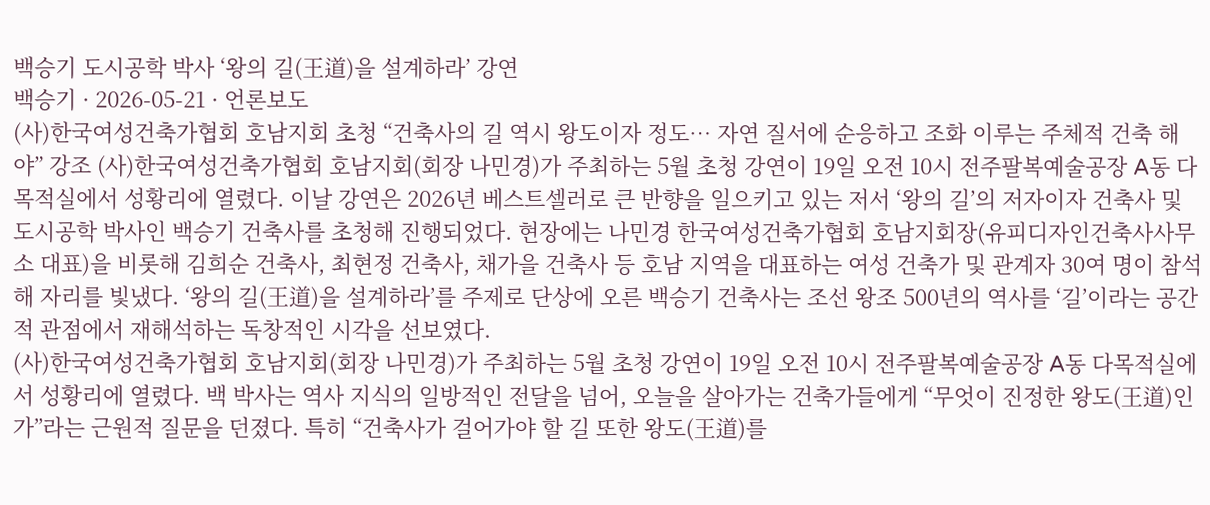백승기 도시공학 박사 ‘왕의 길(王道)을 설계하라’ 강연
백승기 · 2026-05-21 · 언론보도
(사)한국여성건축가협회 호남지회 초청 “건축사의 길 역시 왕도이자 정도… 자연 질서에 순응하고 조화 이루는 주체적 건축 해야” 강조 (사)한국여성건축가협회 호남지회(회장 나민경)가 주최하는 5월 초청 강연이 19일 오전 10시 전주팔복예술공장 A동 다목적실에서 성황리에 열렸다. 이날 강연은 2026년 베스트셀러로 큰 반향을 일으키고 있는 저서 ‘왕의 길’의 저자이자 건축사 및 도시공학 박사인 백승기 건축사를 초청해 진행되었다. 현장에는 나민경 한국여성건축가협회 호남지회장(유피디자인건축사사무소 대표)을 비롯해 김희순 건축사, 최현정 건축사, 채가을 건축사 등 호남 지역을 대표하는 여성 건축가 및 관계자 30여 명이 참석해 자리를 빛냈다. ‘왕의 길(王道)을 설계하라’를 주제로 단상에 오른 백승기 건축사는 조선 왕조 500년의 역사를 ‘길’이라는 공간적 관점에서 재해석하는 독창적인 시각을 선보였다.
(사)한국여성건축가협회 호남지회(회장 나민경)가 주최하는 5월 초청 강연이 19일 오전 10시 전주팔복예술공장 A동 다목적실에서 성황리에 열렸다. 백 박사는 역사 지식의 일방적인 전달을 넘어, 오늘을 살아가는 건축가들에게 “무엇이 진정한 왕도(王道)인가”라는 근원적 질문을 던졌다. 특히 “건축사가 걸어가야 할 길 또한 왕도(王道)를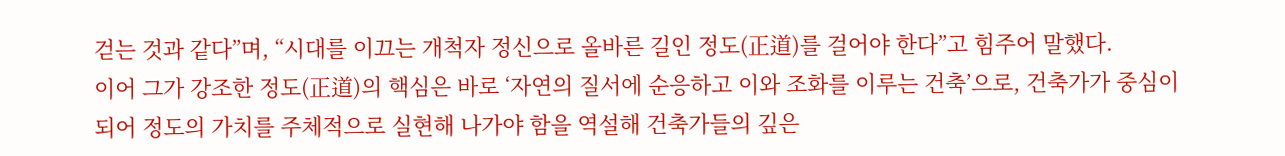걷는 것과 같다”며, “시대를 이끄는 개척자 정신으로 올바른 길인 정도(正道)를 걸어야 한다”고 힘주어 말했다.
이어 그가 강조한 정도(正道)의 핵심은 바로 ‘자연의 질서에 순응하고 이와 조화를 이루는 건축’으로, 건축가가 중심이 되어 정도의 가치를 주체적으로 실현해 나가야 함을 역설해 건축가들의 깊은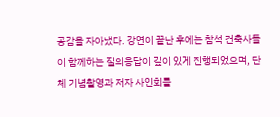공감을 자아냈다. 강연이 끝난 후에는 참석 건축사들이 함께하는 질의응답이 깊이 있게 진행되었으며, 단체 기념촬영과 저자 사인회를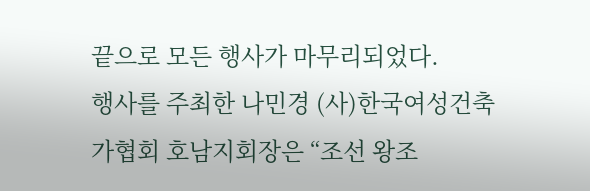끝으로 모든 행사가 마무리되었다.
행사를 주최한 나민경 (사)한국여성건축가협회 호남지회장은 “조선 왕조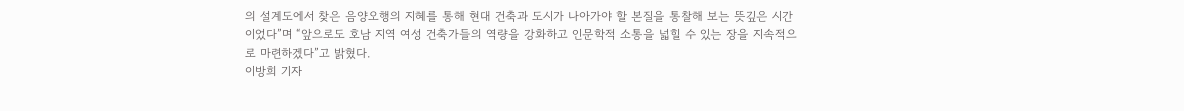의 설계도에서 찾은 음양오행의 지혜를 통해 현대 건축과 도시가 나아가야 할 본질을 통찰해 보는 뜻깊은 시간이었다”며 “앞으로도 호남 지역 여성 건축가들의 역량을 강화하고 인문학적 소통을 넓힐 수 있는 장을 지속적으로 마련하겠다”고 밝혔다.
이방희 기자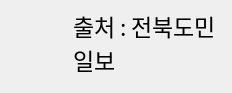출처 : 전북도민일보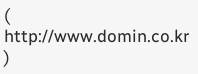( http://www.domin.co.kr )